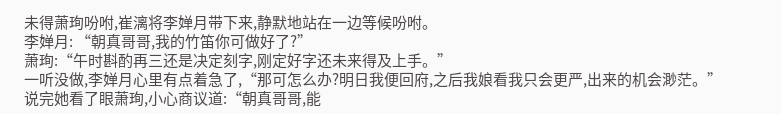未得萧珣吩咐,崔漓将李婵月带下来,静默地站在一边等候吩咐。
李婵月: “朝真哥哥,我的竹笛你可做好了?”
萧珣:“午时斟酌再三还是决定刻字,刚定好字还未来得及上手。”
一听没做,李婵月心里有点着急了,“那可怎么办?明日我便回府,之后我娘看我只会更严,出来的机会渺茫。”
说完她看了眼萧珣,小心商议道:“朝真哥哥,能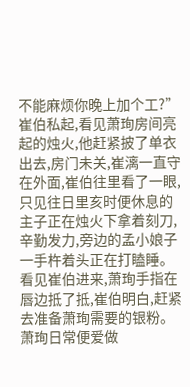不能麻烦你晚上加个工?”
崔伯私起,看见萧珣房间亮起的烛火,他赶紧披了单衣出去,房门未关,崔漓一直守在外面,崔伯往里看了一眼,只见往日里亥时便休息的主子正在烛火下拿着刻刀,辛勤发力,旁边的孟小娘子一手杵着头正在打瞌睡。
看见崔伯进来,萧珣手指在唇边抵了抵,崔伯明白,赶紧去准备萧珣需要的银粉。
萧珣日常便爱做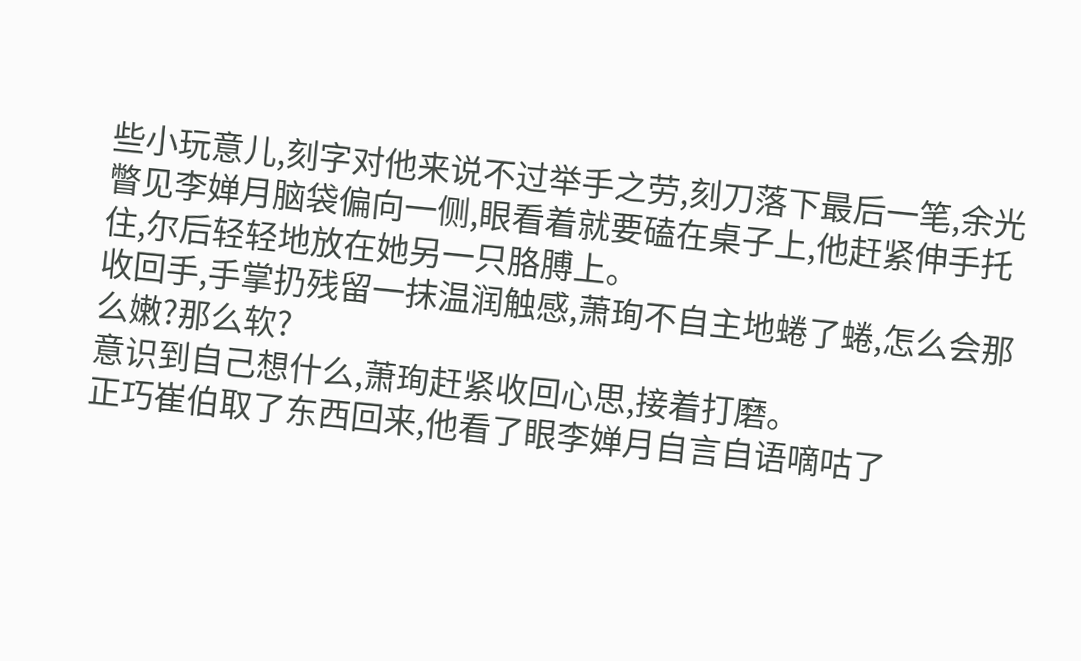些小玩意儿,刻字对他来说不过举手之劳,刻刀落下最后一笔,余光瞥见李婵月脑袋偏向一侧,眼看着就要磕在桌子上,他赶紧伸手托住,尔后轻轻地放在她另一只胳膊上。
收回手,手掌扔残留一抹温润触感,萧珣不自主地蜷了蜷,怎么会那么嫩?那么软?
意识到自己想什么,萧珣赶紧收回心思,接着打磨。
正巧崔伯取了东西回来,他看了眼李婵月自言自语嘀咕了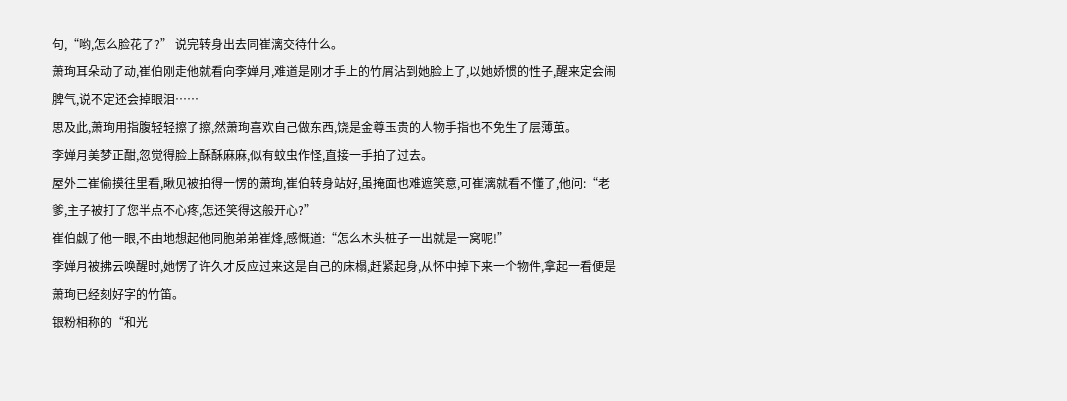句,“哟,怎么脸花了?” 说完转身出去同崔漓交待什么。
萧珣耳朵动了动,崔伯刚走他就看向李婵月,难道是刚才手上的竹屑沾到她脸上了,以她娇惯的性子,醒来定会闹脾气,说不定还会掉眼泪……
思及此,萧珣用指腹轻轻擦了擦,然萧珣喜欢自己做东西,饶是金尊玉贵的人物手指也不免生了层薄茧。
李婵月美梦正酣,忽觉得脸上酥酥麻麻,似有蚊虫作怪,直接一手拍了过去。
屋外二崔偷摸往里看,瞅见被拍得一愣的萧珣,崔伯转身站好,虽掩面也难遮笑意,可崔漓就看不懂了,他问:“老爹,主子被打了您半点不心疼,怎还笑得这般开心?”
崔伯觑了他一眼,不由地想起他同胞弟弟崔烽,感慨道:“怎么木头桩子一出就是一窝呢!”
李婵月被拂云唤醒时,她愣了许久才反应过来这是自己的床榻,赶紧起身,从怀中掉下来一个物件,拿起一看便是萧珣已经刻好字的竹笛。
银粉相称的“和光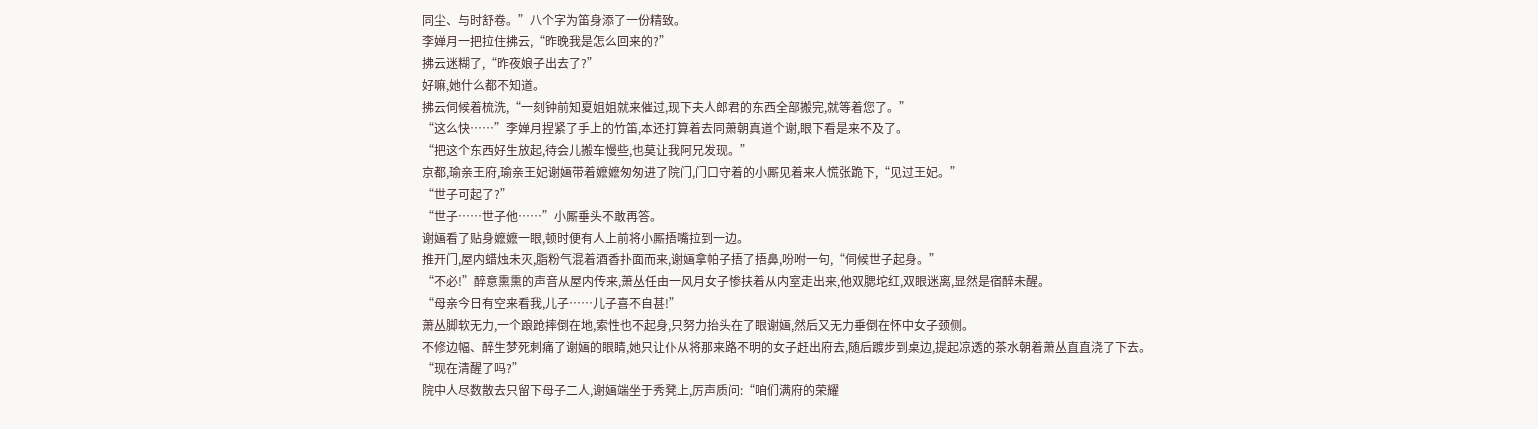同尘、与时舒卷。”八个字为笛身添了一份精致。
李婵月一把拉住拂云,“昨晚我是怎么回来的?”
拂云迷糊了,“昨夜娘子出去了?”
好嘛,她什么都不知道。
拂云伺候着梳洗,“一刻钟前知夏姐姐就来催过,现下夫人郎君的东西全部搬完,就等着您了。”
“这么快……”李婵月捏紧了手上的竹笛,本还打算着去同萧朝真道个谢,眼下看是来不及了。
“把这个东西好生放起,待会儿搬车慢些,也莫让我阿兄发现。”
京都,瑜亲王府,瑜亲王妃谢婳带着嬷嬷匆匆进了院门,门口守着的小厮见着来人慌张跪下,“见过王妃。”
“世子可起了?”
“世子……世子他……”小厮垂头不敢再答。
谢婳看了贴身嬷嬷一眼,顿时便有人上前将小厮捂嘴拉到一边。
推开门,屋内蜡烛未灭,脂粉气混着酒香扑面而来,谢婳拿帕子捂了捂鼻,吩咐一句,“伺候世子起身。”
“不必!”醉意熏熏的声音从屋内传来,萧丛任由一风月女子惨扶着从内室走出来,他双腮坨红,双眼迷离,显然是宿醉未醒。
“母亲今日有空来看我,儿子……儿子喜不自甚!”
萧丛脚软无力,一个踉跄摔倒在地,索性也不起身,只努力抬头在了眼谢婳,然后又无力垂倒在怀中女子颈侧。
不修边幅、醉生梦死刺痛了谢婳的眼睛,她只让仆从将那来路不明的女子赶出府去,随后踱步到桌边,提起凉透的茶水朝着萧丛直直浇了下去。
“现在清醒了吗?”
院中人尽数散去只留下母子二人,谢婳端坐于秀凳上,厉声质问:“咱们满府的荣耀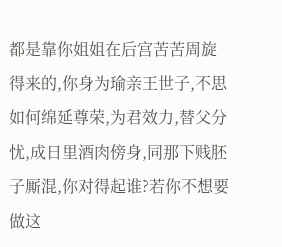都是靠你姐姐在后宫苦苦周旋得来的,你身为瑜亲王世子,不思如何绵延尊荣,为君效力,替父分忧,成日里酒肉傍身,同那下贱胚子厮混,你对得起谁?若你不想要做这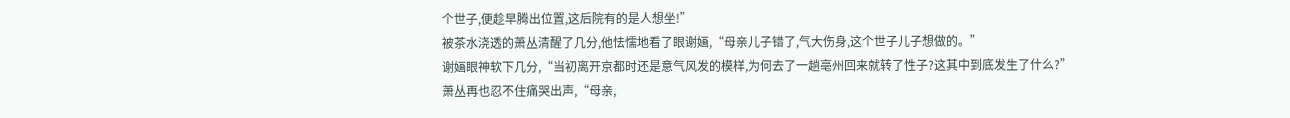个世子,便趁早腾出位置,这后院有的是人想坐!”
被茶水浇透的萧丛清醒了几分,他怯懦地看了眼谢婳,“母亲儿子错了,气大伤身,这个世子儿子想做的。”
谢婳眼神软下几分,“当初离开京都时还是意气风发的模样,为何去了一趟亳州回来就转了性子?这其中到底发生了什么?”
萧丛再也忍不住痛哭出声,“母亲,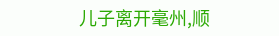儿子离开毫州,顺